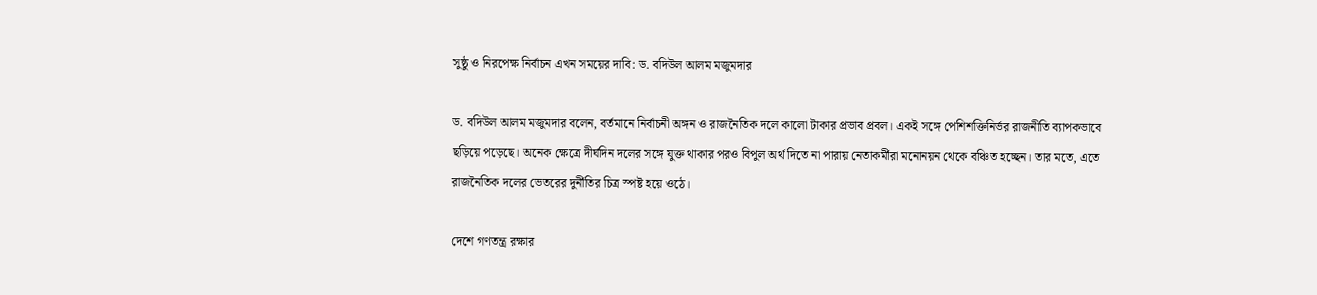সুষ্ঠু ও নিরপেক্ষ নির্বাচন এখন সময়ের দাবি: ড. বদিউল আলম মজুমদার

ড. বদিউল আলম মজুমদার বলেন, বর্তমানে নির্বাচনী অঙ্গন ও রাজনৈতিক দলে কালো টাকার প্রভাব প্রবল। একই সঙ্গে পেশিশক্তিনির্ভর রাজনীতি ব্যাপকভাবে ছড়িয়ে পড়েছে। অনেক ক্ষেত্রে দীর্ঘদিন দলের সঙ্গে যুক্ত থাকার পরও বিপুল অর্থ দিতে না পারায় নেতাকর্মীরা মনোনয়ন থেকে বঞ্চিত হচ্ছেন। তার মতে, এতে রাজনৈতিক দলের ভেতরের দুর্নীতির চিত্র স্পষ্ট হয়ে ওঠে।

দেশে গণতন্ত্র রক্ষার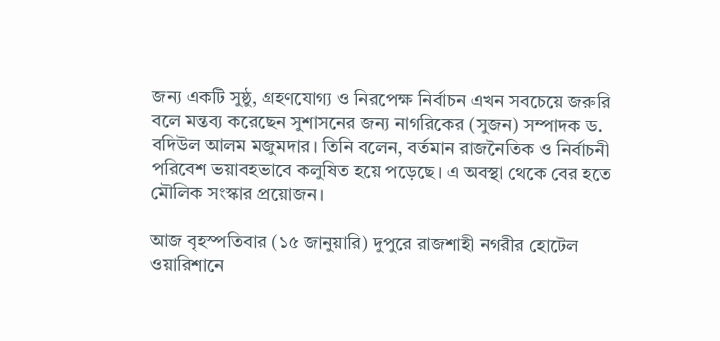জন্য একটি সুষ্ঠু, গ্রহণযোগ্য ও নিরপেক্ষ নির্বাচন এখন সবচেয়ে জরুরি বলে মন্তব্য করেছেন সুশাসনের জন্য নাগরিকের (সুজন) সম্পাদক ড. বদিউল আলম মজুমদার। তিনি বলেন, বর্তমান রাজনৈতিক ও নির্বাচনী পরিবেশ ভয়াবহভাবে কলুষিত হয়ে পড়েছে। এ অবস্থা থেকে বের হতে মৌলিক সংস্কার প্রয়োজন।

আজ বৃহস্পতিবার (১৫ জানুয়ারি) দুপুরে রাজশাহী নগরীর হোটেল ওয়ারিশানে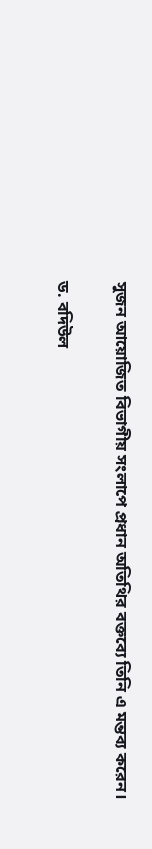সুজন আয়োজিত বিভাগীয় সংলাপে প্রধান অতিথির বক্তব্যে তিনি এ মন্তব্য করেন।

ড. বদিউল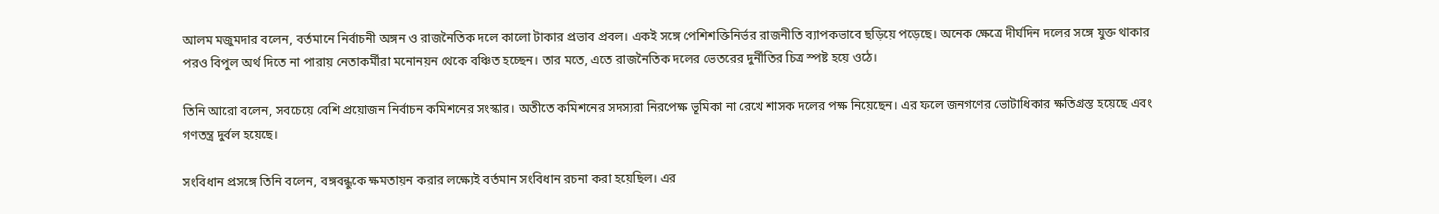আলম মজুমদার বলেন, বর্তমানে নির্বাচনী অঙ্গন ও রাজনৈতিক দলে কালো টাকার প্রভাব প্রবল। একই সঙ্গে পেশিশক্তিনির্ভর রাজনীতি ব্যাপকভাবে ছড়িয়ে পড়েছে। অনেক ক্ষেত্রে দীর্ঘদিন দলের সঙ্গে যুক্ত থাকার পরও বিপুল অর্থ দিতে না পারায় নেতাকর্মীরা মনোনয়ন থেকে বঞ্চিত হচ্ছেন। তার মতে, এতে রাজনৈতিক দলের ভেতরের দুর্নীতির চিত্র স্পষ্ট হয়ে ওঠে।

তিনি আরো বলেন, সবচেয়ে বেশি প্রয়োজন নির্বাচন কমিশনের সংস্কার। অতীতে কমিশনের সদস্যরা নিরপেক্ষ ভূমিকা না রেখে শাসক দলের পক্ষ নিয়েছেন। এর ফলে জনগণের ভোটাধিকার ক্ষতিগ্রস্ত হয়েছে এবং গণতন্ত্র দুর্বল হয়েছে।

সংবিধান প্রসঙ্গে তিনি বলেন, বঙ্গবন্ধুকে ক্ষমতায়ন করার লক্ষ্যেই বর্তমান সংবিধান রচনা করা হয়েছিল। এর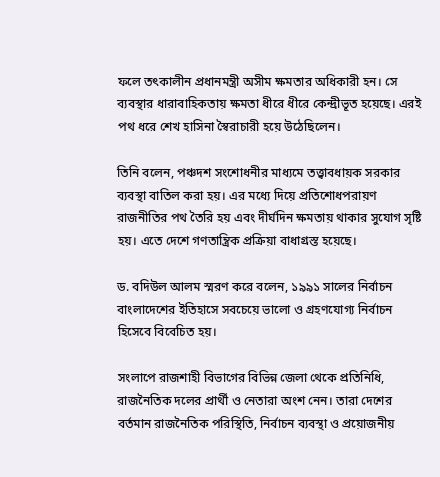ফলে তৎকালীন প্রধানমন্ত্রী অসীম ক্ষমতার অধিকারী হন। সে ব্যবস্থার ধারাবাহিকতায় ক্ষমতা ধীরে ধীরে কেন্দ্রীভূত হয়েছে। এরই পথ ধরে শেখ হাসিনা স্বৈরাচারী হয়ে উঠেছিলেন।

তিনি বলেন, পঞ্চদশ সংশোধনীর মাধ্যমে তত্ত্বাবধায়ক সরকার ব্যবস্থা বাতিল করা হয়। এর মধ্যে দিয়ে প্রতিশোধপরায়ণ রাজনীতির পথ তৈরি হয় এবং দীর্ঘদিন ক্ষমতায় থাকার সুযোগ সৃষ্টি হয়। এতে দেশে গণতান্ত্রিক প্রক্রিয়া বাধাগ্রস্ত হয়েছে।

ড. বদিউল আলম স্মরণ করে বলেন, ১৯৯১ সালের নির্বাচন বাংলাদেশের ইতিহাসে সবচেয়ে ভালো ও গ্রহণযোগ্য নির্বাচন হিসেবে বিবেচিত হয়।

সংলাপে রাজশাহী বিভাগের বিভিন্ন জেলা থেকে প্রতিনিধি, রাজনৈতিক দলের প্রার্থী ও নেতারা অংশ নেন। তারা দেশের বর্তমান রাজনৈতিক পরিস্থিতি, নির্বাচন ব্যবস্থা ও প্রয়োজনীয়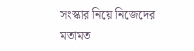সংস্কার নিয়ে নিজেদের মতামত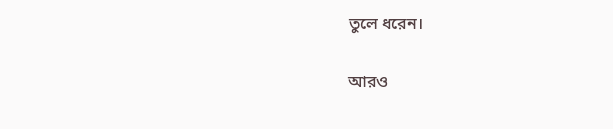তুলে ধরেন।

আরও